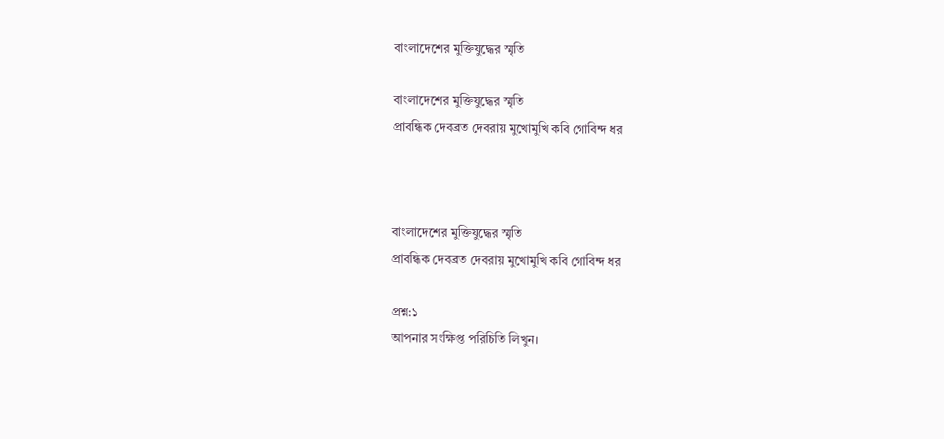বাংলাদেশের মুক্তিযুদ্ধের স্মৃতি

বাংলাদেশের মুক্তিযুদ্ধের স্মৃতি
প্রাবন্ধিক দেবব্রত দেবরায় মুখোমুখি কবি গোবিন্দ ধর



বাংলাদেশের মুক্তিযুদ্ধের স্মৃতি
প্রাবন্ধিক দেবব্রত দেবরায় মুখোমুখি কবি গোবিন্দ ধর

প্রশ্ন:১
আপনার সংক্ষিপ্ত পরিচিতি লিখুন।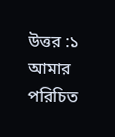উত্তর :১
আমার পরিচিত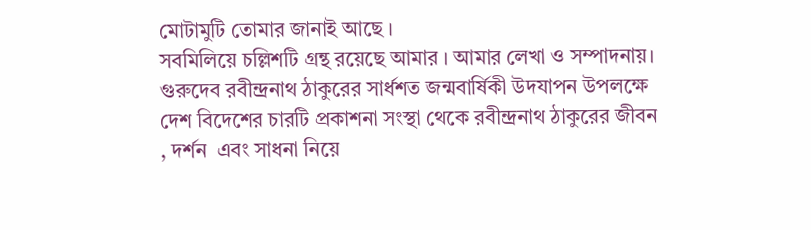মোটামুটি তোমার জানাই আছে ।
সবমিলিয়ে চল্লিশটি গ্রন্থ রয়েছে আমার । আমার লেখা ও সম্পাদনায়। গুরুদেব রবীন্দ্রনাথ ঠাকুরের সার্ধশত জন্মবার্ষিকী উদযাপন উপলক্ষে দেশ বিদেশের চারটি প্রকাশনা সংস্থা থেকে রবীন্দ্রনাথ ঠাকুরের জীবন  , দর্শন  এবং সাধনা নিয়ে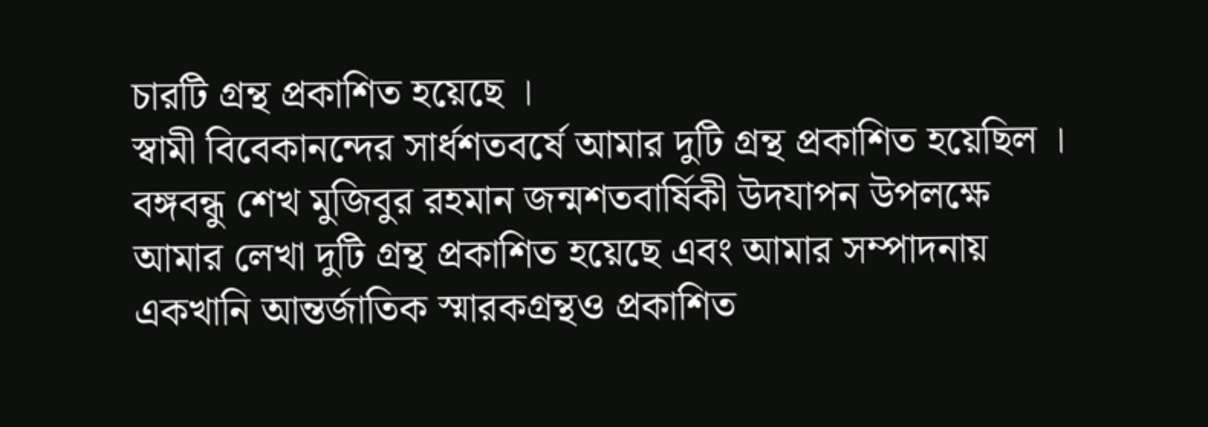চারটি গ্রন্থ প্রকাশিত হয়েছে ।
স্বামী বিবেকানন্দের সার্ধশতবর্ষে আমার দুটি গ্রন্থ প্রকাশিত হয়েছিল ।
বঙ্গবন্ধু শেখ মুজিবুর রহমান জন্মশতবার্ষিকী উদযাপন উপলক্ষে আমার লেখা দুটি গ্রন্থ প্রকাশিত হয়েছে এবং আমার সম্পাদনায় একখানি আন্তর্জাতিক স্মারকগ্রন্থও প্রকাশিত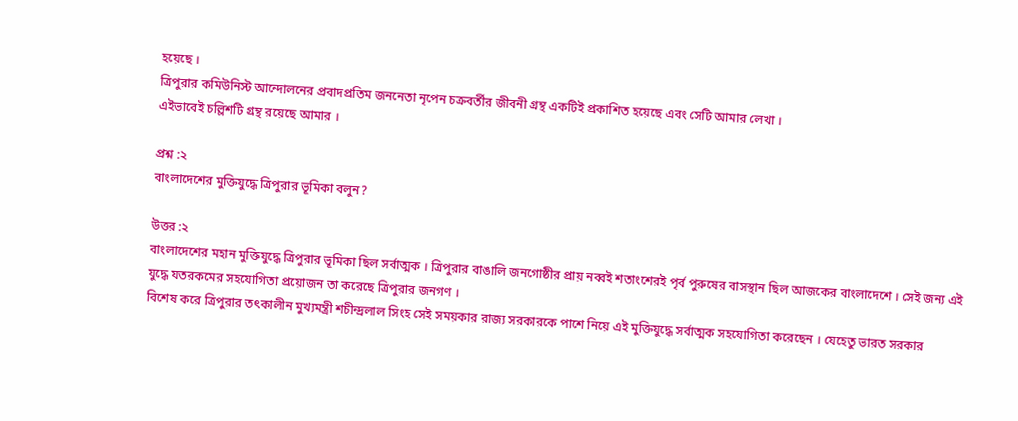হয়েছে ।
ত্রিপুরার কমিউনিস্ট আন্দোলনের প্রবাদপ্রতিম জননেতা নৃপেন চক্রবর্তীর জীবনী গ্রন্থ একটিই প্রকাশিত হয়েছে এবং সেটি আমার লেখা ।
এইভাবেই চল্লিশটি গ্রন্থ রয়েছে আমার ।

প্রশ্ন :২
বাংলাদেশের মুক্তিযুদ্ধে ত্রিপুরার ভূমিকা বলুন?

উত্তর :২
বাংলাদেশের মহান মুক্তিযুদ্ধে ত্রিপুরার ভূমিকা ছিল সর্বাত্মক । ত্রিপুরার বাঙালি জনগোষ্ঠীর প্রায় নব্বই শতাংশেরই পৃর্ব পুরুষের বাসস্থান ছিল আজকের বাংলাদেশে । সেই জন্য এই যুদ্ধে যতরকমের সহযোগিতা প্রয়োজন তা করেছে ত্রিপুরার জনগণ ।
বিশেষ করে ত্রিপুরার তৎকালীন মুখ্যমন্ত্রী শচীন্দ্রলাল সিংহ সেই সময়কার রাজ্য সরকারকে পাশে নিয়ে এই মুক্তিযুদ্ধে সর্বাত্মক সহযোগিতা করেছেন । যেহেতু ভারত সরকার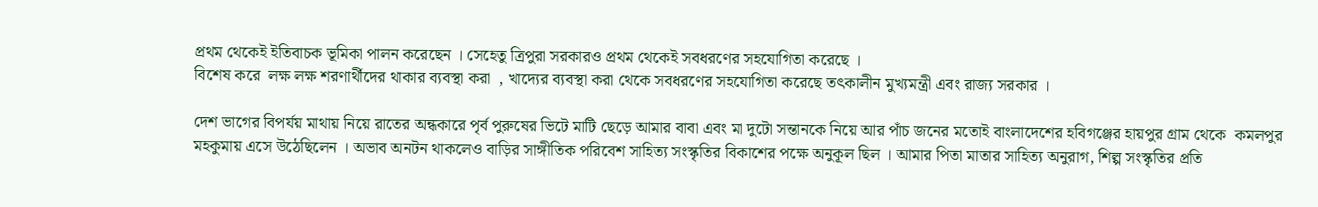প্রথম থেকেই ইতিবাচক ভূমিকা পালন করেছেন । সেহেতু ত্রিপুরা সরকারও প্রথম থেকেই সবধরণের সহযোগিতা করেছে ।
বিশেষ করে  লক্ষ লক্ষ শরণার্থীদের থাকার ব্যবস্থা করা  , খাদ্যের ব্যবস্থা করা থেকে সবধরণের সহযোগিতা করেছে তৎকালীন মুখ্যমন্ত্রী এবং রাজ্য সরকার ।

দেশ ভাগের বিপর্যয় মাথায় নিয়ে রাতের অন্ধকারে পৃর্ব পুরুষের ভিটে মাটি ছেড়ে আমার বাবা এবং মা দুটো সন্তানকে নিয়ে আর পাঁচ জনের মতোই বাংলাদেশের হবিগঞ্জের হায়পুর গ্রাম থেকে  কমলপুর মহকুমায় এসে উঠেছিলেন । অভাব অনটন থাকলেও বাড়ির সাঙ্গীতিক পরিবেশ সাহিত্য সংস্কৃতির বিকাশের পক্ষে অনুকূল ছিল । আমার পিতা মাতার সাহিত্য অনুরাগ, শিল্প সংস্কৃতির প্রতি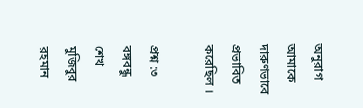অনুরাগ আমাকে দারুণভাবে প্রভাবিত করেছিল ।

প্রশ্ন :৩
বঙ্গবন্ধু শেখ মুজিবুর রহমান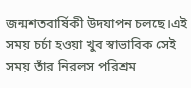জন্মশতবার্ষিকী উদযাপন চলছে।এই সময় চর্চা হওয়া খুব স্বাভাবিক সেই সময় তাঁর নিরলস পরিশ্রম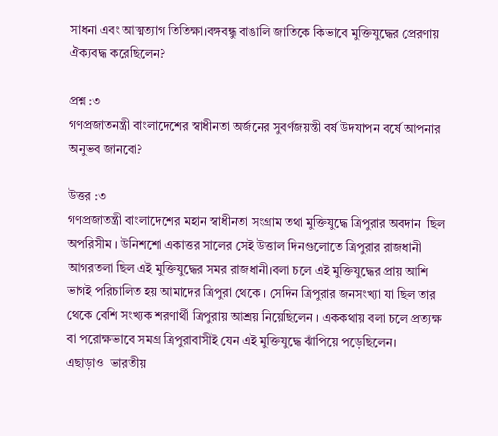সাধনা এবং আত্মত্যাগ তিতিক্ষা।বঙ্গবন্ধু বাঙালি জাতিকে কিভাবে মুক্তিযুদ্ধের প্রেরণায় ঐক্যবদ্ধ করেছিলেন?

প্রশ্ন :৩
গণপ্রজাতনন্ত্রী বাংলাদেশের স্বাধীনতা অর্জনের সুবর্ণজয়ন্তী বর্ষ উদযাপন বর্ষে আপনার অনুভব জানবো?

উত্তর :৩
গণপ্রজাতন্ত্রী বাংলাদেশের মহান স্বাধীনতা সংগ্রাম তথা মুক্তিযুদ্ধে ত্রিপুরার অবদান  ছিল অপরিসীম । উনিশশো একাত্তর সালের সেই উত্তাল দিনগুলোতে ত্রিপুরার রাজধানী আগরতলা ছিল এই মুক্তিযুদ্ধের সমর রাজধানী।বলা চলে এই মুক্তিযুদ্ধের প্রায় আশি ভাগই পরিচালিত হয় আমাদের ত্রিপুরা থেকে । সেদিন ত্রিপুরার জনসংখ্যা যা ছিল তার থেকে বেশি সংখ্যক শরণার্থী ত্রিপুরায় আশ্রয় নিয়েছিলেন । এককথায় বলা চলে প্রত্যক্ষ বা পরোক্ষভাবে সমগ্র ত্রিপুরাবাসীই যেন এই মুক্তিযুদ্ধে ঝাঁপিয়ে পড়েছিলেন।
এছাড়াও  ভারতীয়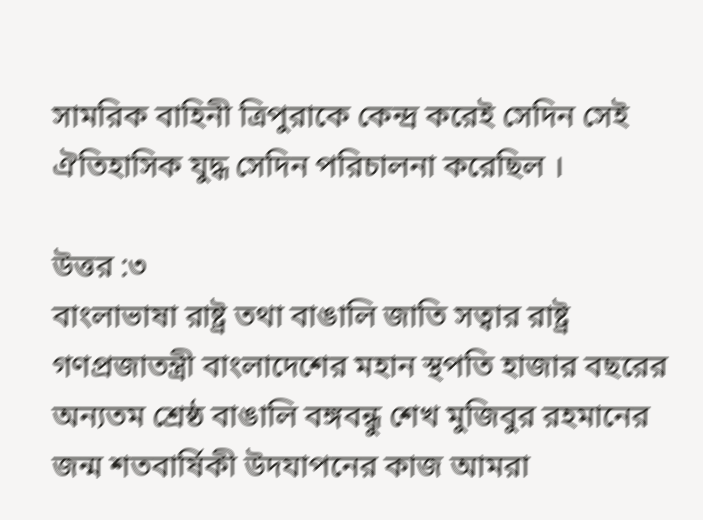সামরিক বাহিনী ত্রিপুরাকে কেন্দ্র করেই সেদিন সেই ঐতিহাসিক যুদ্ধ সেদিন পরিচালনা করেছিল ।

উত্তর :৩
বাংলাভাষা রাষ্ট্র তথা বাঙালি জাতি সত্বার রাষ্ট্র  গণপ্রজাতন্ত্রী বাংলাদেশের মহান স্থপতি হাজার বছরের অন্যতম শ্রেষ্ঠ বাঙালি বঙ্গবন্ধু শেখ মুজিবুর রহমানের জন্ম শতবার্ষিকী উদযাপনের কাজ আমরা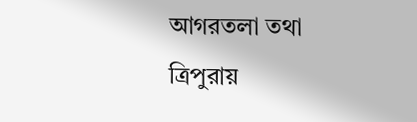আগরতলা তথা ত্রিপুরায়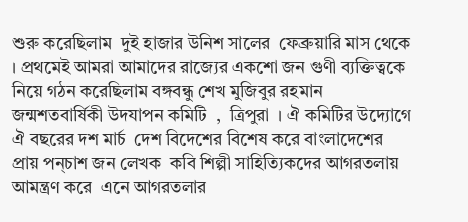শুরু করেছিলাম  দুই হাজার উনিশ সালের  ফেব্রুয়ারি মাস থেকে । প্রথমেই আমরা আমাদের রাজ্যের একশো জন গুণী ব্যক্তিত্বকে নিয়ে গঠন করেছিলাম বঙ্গবন্ধু শেখ মুজিবুর রহমান জন্মশতবার্ষিকী উদযাপন কমিটি  ,  ত্রিপুরা  । ঐ কমিটির উদ্যোগে ঐ বছরের দশ মার্চ  দেশ বিদেশের বিশেষ করে বাংলাদেশের প্রায় পন্চাশ জন লেখক  কবি শিল্পী সাহিত্যিকদের আগরতলায় আমন্ত্রণ করে  এনে আগরতলার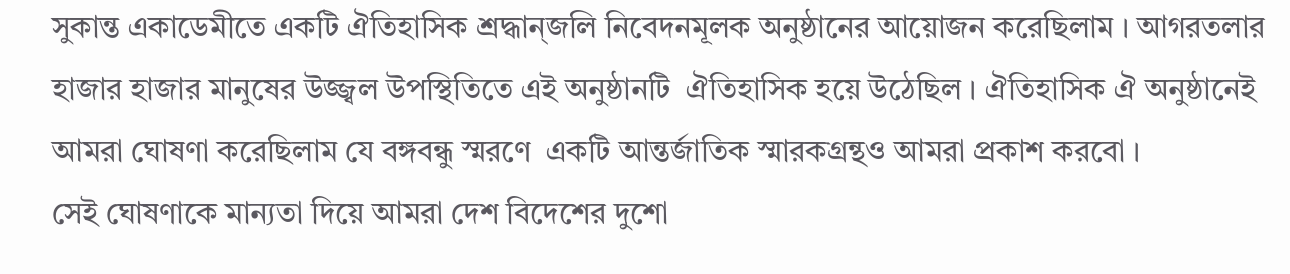সুকান্ত একাডেমীতে একটি ঐতিহাসিক শ্রদ্ধান্জলি নিবেদনমূলক অনুষ্ঠানের আয়োজন করেছিলাম । আগরতলার হাজার হাজার মানুষের উজ্জ্বল উপস্থিতিতে এই অনুষ্ঠানটি  ঐতিহাসিক হয়ে উঠেছিল । ঐতিহাসিক ঐ অনুষ্ঠানেই আমরা ঘোষণা করেছিলাম যে বঙ্গবন্ধু স্মরণে  একটি আন্তর্জাতিক স্মারকগ্রন্থও আমরা প্রকাশ করবো ।
সেই ঘোষণাকে মান্যতা দিয়ে আমরা দেশ বিদেশের দুশো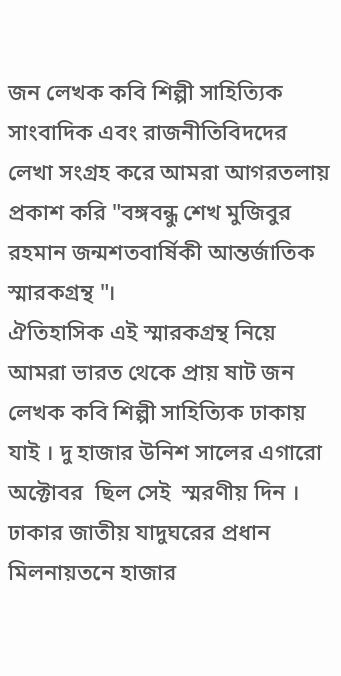জন লেখক কবি শিল্পী সাহিত্যিক সাংবাদিক এবং রাজনীতিবিদদের লেখা সংগ্রহ করে আমরা আগরতলায় প্রকাশ করি "বঙ্গবন্ধু শেখ মুজিবুর রহমান জন্মশতবার্ষিকী আন্তর্জাতিক স্মারকগ্রন্থ "।
ঐতিহাসিক এই স্মারকগ্রন্থ নিয়ে আমরা ভারত থেকে প্রায় ষাট জন লেখক কবি শিল্পী সাহিত্যিক ঢাকায় যাই । দু হাজার উনিশ সালের এগারো অক্টোবর  ছিল সেই  স্মরণীয় দিন । ঢাকার জাতীয় যাদুঘরের প্রধান মিলনায়তনে হাজার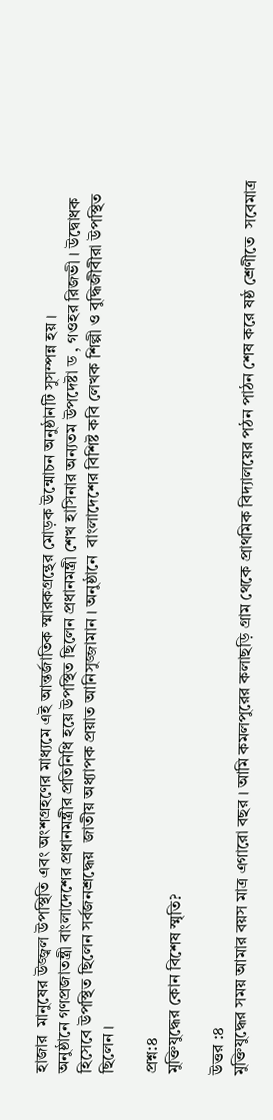হাজার  মানুষের উজ্জ্বল উপস্থিতি এবং অংশগ্রহণের মাধ্যমে এই আন্তর্জাতিক স্মারকগ্রন্থের মোড়ক উন্মোচন অনুষ্ঠানটি সুসম্পন্ন হয় ।
অনুষ্ঠানে গণপ্রজাতন্ত্রী বাংলাদেশের প্রধানমন্ত্রীর প্রতিনিধি হয়ে উপস্থিত ছিলেন প্রধানমন্ত্রী শেখ হাসিনার অন্যতম উপদেষ্টা ড , গওহর রিজভী । উদ্বোধক হিসেবে উপস্থিত ছিলেন সর্বজনশ্রদ্ধেয়  জাতীয় অধ্যাপক প্রয়াত আনিসুজ্জামান । অনুষ্ঠানে  বাংলাদেশের বিশিষ্ট কবি লেখক শিল্পী ও বুদ্ধিজীবীরা উপস্থিত ছিলেন ।

প্রশ্ন:৪
মুক্তিযুদ্ধের কোন বিশেষ স্মৃতি?

উত্তর :৪
মুক্তিযুদ্ধের সময় আমার বয়স মাত্র এগারো বছর । আমি কমলপুরের কলাছড়ি গ্রাম থেকে প্রাথমিক বিদ্যালয়ের পঠন পাঠন শেষ করে ষষ্ঠ শ্রেণীতে  সবেমাত্র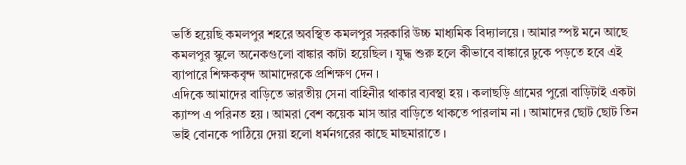ভর্তি হয়েছি কমলপুর শহরে অবস্থিত কমলপুর সরকারি উচ্চ মাধ্যমিক বিদ্যালয়ে । আমার স্পষ্ট মনে আছে কমলপুর স্কুলে অনেকগুলো বাঙ্কার কাটা হয়েছিল । যুদ্ধ শুরু হলে কীভাবে বাঙ্কারে ঢুকে পড়তে হবে এই ব্যাপারে শিক্ষকবৃন্দ আমাদেরকে প্রশিক্ষণ দেন ।
এদিকে আমাদের বাড়িতে ভারতীয় সেনা বাহিনীর থাকার ব্যবস্থা হয় । কলাছড়ি গ্রামের পুরো বাড়িটাই একটা ক্যাম্প এ পরিনত হয় । আমরা বেশ কয়েক মাস আর বাড়িতে থাকতে পারলাম না । আমাদের ছোট ছোট তিন ভাই বোনকে পাঠিয়ে দেয়া হলো ধর্মনগরের কাছে মাছমারাতে ।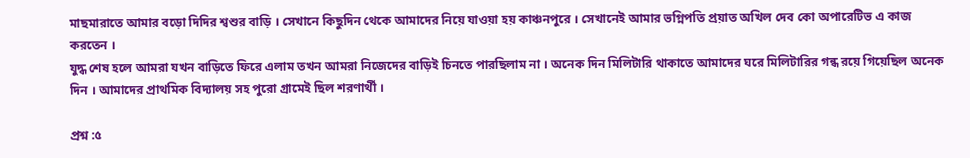মাছমারাতে আমার বড়ো দিদির শ্বশুর বাড়ি । সেখানে কিছুদিন থেকে আমাদের নিয়ে যাওয়া হয় কাঞ্চনপুরে । সেখানেই আমার ভগ্নিপতি প্রয়াত অখিল দেব কো অপারেটিভ এ কাজ করতেন ।
যুদ্ধ শেষ হলে আমরা যখন বাড়িতে ফিরে এলাম তখন আমরা নিজেদের বাড়িই চিনতে পারছিলাম না । অনেক দিন মিলিটারি থাকাতে আমাদের ঘরে মিলিটারির গন্ধ রয়ে গিয়েছিল অনেক দিন । আমাদের প্রাথমিক বিদ্যালয় সহ পুরো গ্রামেই ছিল শরণার্থী ।

প্রশ্ন :৫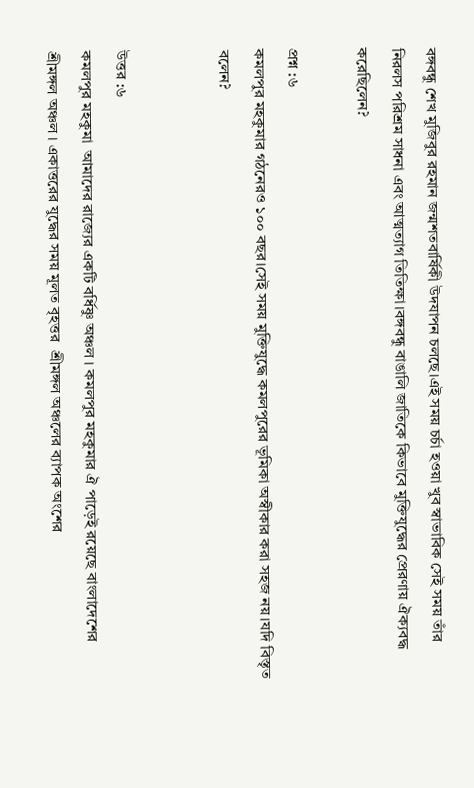বঙ্গবন্ধু শেখ মুজিবুর রহমান জন্মশতবার্ষিকী উদযাপন চলছে।এই সময় চর্চা হওয়া খুব স্বাভাবিক সেই সময় তাঁর নিরলস পরিশ্রম সাধনা এবং আত্মত্যাগ তিতিক্ষা।বঙ্গবন্ধু বাঙালি জাতিকে কিভাবে মুক্তিযুদ্ধের প্রেরণায় ঐক্যবদ্ধ করেছিলেন?

প্রশ্ন :৬
কমলপুর মহকুমার গঠনেরও ১০০ বছর।সেই সময় মুক্তিযুদ্ধে কমলপুরের ভূমিকা অস্বীকার করা সহজ নয়।যদি বিস্তৃত বলেন?


উত্তর :৬
কমলপুর মহকুমা  আমাদের রাজ্যের একটি বর্ধিষ্ণু অঞ্চল । কমলপুর মহকুমার ঐ পাড়েই রয়েছে বাংলাদেশের শ্রীমঙ্গল অঞ্চল । একাত্তরের যুদ্ধের সময় মূলত বৃহত্তর  শ্রীমঙ্গল অঞ্চলের ব্যাপক অংশের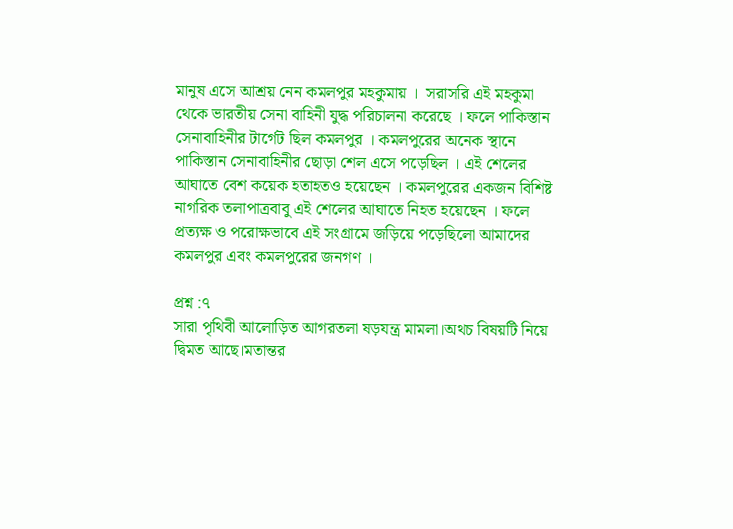মানুষ এসে আশ্রয় নেন কমলপুর মহকুমায় ।  সরাসরি এই মহকুমা থেকে ভারতীয় সেনা বাহিনী যুদ্ধ পরিচালনা করেছে । ফলে পাকিস্তান সেনাবাহিনীর টার্গেট ছিল কমলপুর । কমলপুরের অনেক স্থানে পাকিস্তান সেনাবাহিনীর ছোড়া শেল এসে পড়েছিল । এই শেলের আঘাতে বেশ কয়েক হতাহতও হয়েছেন । কমলপুরের একজন বিশিষ্ট  নাগরিক তলাপাত্রবাবু এই শেলের আঘাতে নিহত হয়েছেন । ফলে প্রত্যক্ষ ও পরোক্ষভাবে এই সংগ্রামে জড়িয়ে পড়েছিলো আমাদের কমলপুর এবং কমলপুরের জনগণ ।

প্রশ্ন :৭
সারা পৃথিবী আলোড়িত আগরতলা ষড়যন্ত্র মামলা।অথচ বিষয়টি নিয়ে দ্বিমত আছে।মতান্তর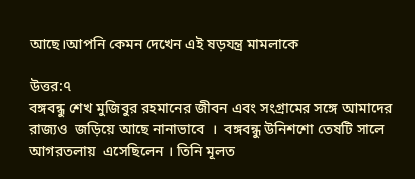আছে।আপনি কেমন দেখেন এই ষড়যন্ত্র মামলাকে

উত্তর:৭
বঙ্গবন্ধু শেখ মুজিবুর রহমানের জীবন এবং সংগ্রামের সঙ্গে আমাদের রাজ্যও  জড়িয়ে আছে নানাভাবে  ।  বঙ্গবন্ধু উনিশশো তেষটি সালে আগরতলায়  এসেছিলেন । তিনি মূলত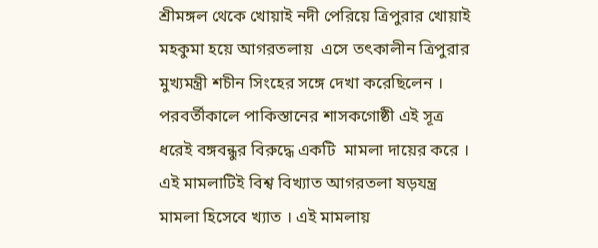শ্রীমঙ্গল থেকে খোয়াই নদী পেরিয়ে ত্রিপুরার খোয়াই মহকুমা হয়ে আগরতলায়  এসে তৎকালীন ত্রিপুরার মুখ্যমন্ত্রী শচীন সিংহের সঙ্গে দেখা করেছিলেন । পরবর্তীকালে পাকিস্তানের শাসকগোষ্ঠী এই সূত্র ধরেই বঙ্গবন্ধুর বিরুদ্ধে একটি  মামলা দায়ের করে । এই মামলাটিই বিশ্ব বিখ্যাত আগরতলা ষড়যন্ত্র মামলা হিসেবে খ্যাত । এই মামলায়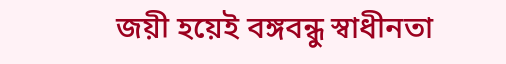জয়ী হয়েই বঙ্গবন্ধু স্বাধীনতা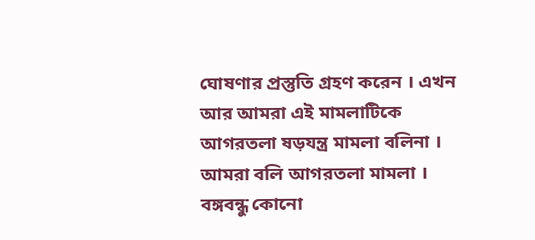ঘোষণার প্রস্তুতি গ্রহণ করেন । এখন আর আমরা এই মামলাটিকে আগরতলা ষড়যন্ত্র মামলা বলিনা । আমরা বলি আগরতলা মামলা । বঙ্গবন্ধু কোনো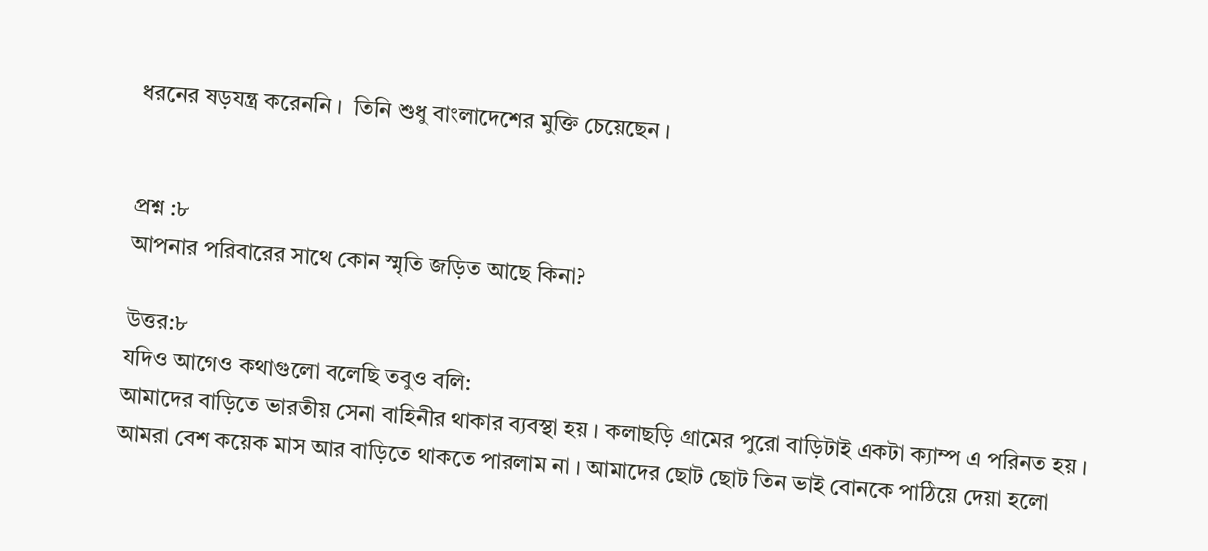ধরনের ষড়যন্ত্র করেননি ।  তিনি শুধু বাংলাদেশের মুক্তি চেয়েছেন ।


প্রশ্ন :৮
আপনার পরিবারের সাথে কোন স্মৃতি জড়িত আছে কিনা?

উত্তর:৮
যদিও আগেও কথাগুলো বলেছি তবুও বলি:
আমাদের বাড়িতে ভারতীয় সেনা বাহিনীর থাকার ব্যবস্থা হয় । কলাছড়ি গ্রামের পুরো বাড়িটাই একটা ক্যাম্প এ পরিনত হয় । আমরা বেশ কয়েক মাস আর বাড়িতে থাকতে পারলাম না । আমাদের ছোট ছোট তিন ভাই বোনকে পাঠিয়ে দেয়া হলো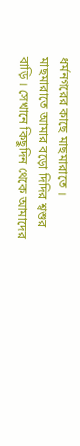ধর্মনগরের কাছে মাছমারাতে । মাছমারাতে আমার বড়ো দিদির শ্বশুর বাড়ি । সেখানে কিছুদিন থেকে আমাদের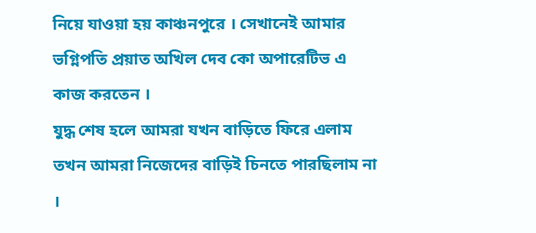নিয়ে যাওয়া হয় কাঞ্চনপুরে । সেখানেই আমার ভগ্নিপতি প্রয়াত অখিল দেব কো অপারেটিভ এ কাজ করতেন ।
যুদ্ধ শেষ হলে আমরা যখন বাড়িতে ফিরে এলাম তখন আমরা নিজেদের বাড়িই চিনতে পারছিলাম না ।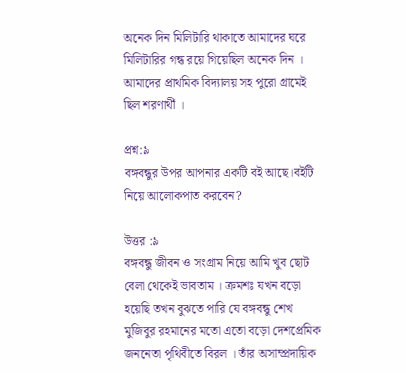অনেক দিন মিলিটারি থাকাতে আমাদের ঘরে মিলিটারির গন্ধ রয়ে গিয়েছিল অনেক দিন । আমাদের প্রাথমিক বিদ্যালয় সহ পুরো গ্রামেই ছিল শরণার্থী ।

প্রশ্ন:৯
বঙ্গবন্ধুর উপর আপনার একটি বই আছে।বইটি নিয়ে আলোকপাত করবেন?

উত্তর :৯
বঙ্গবন্ধু জীবন ও সংগ্রাম নিয়ে আমি খুব ছোট বেলা থেকেই ভাবতাম । ক্রমশঃ যখন বড়ো হয়েছি তখন বুঝতে পারি যে বঙ্গবন্ধু শেখ মুজিবুর রহমানের মতো এতো বড়ো দেশপ্রেমিক জননেতা পৃথিবীতে বিরল । তাঁর অসাম্প্রদায়িক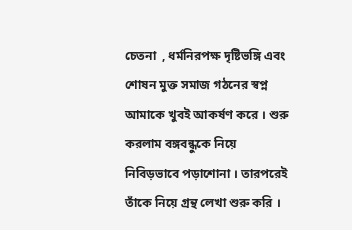চেতনা  , ধর্মনিরপক্ষ দৃষ্টিভঙ্গি এবং শোষন মুক্ত সমাজ গঠনের স্বপ্ন আমাকে খুবই আকর্ষণ করে । শুরু করলাম বঙ্গবন্ধুকে নিয়ে নিবিড়ভাবে পড়াশোনা । তারপরেই তাঁকে নিয়ে গ্রন্থ লেখা শুরু করি ।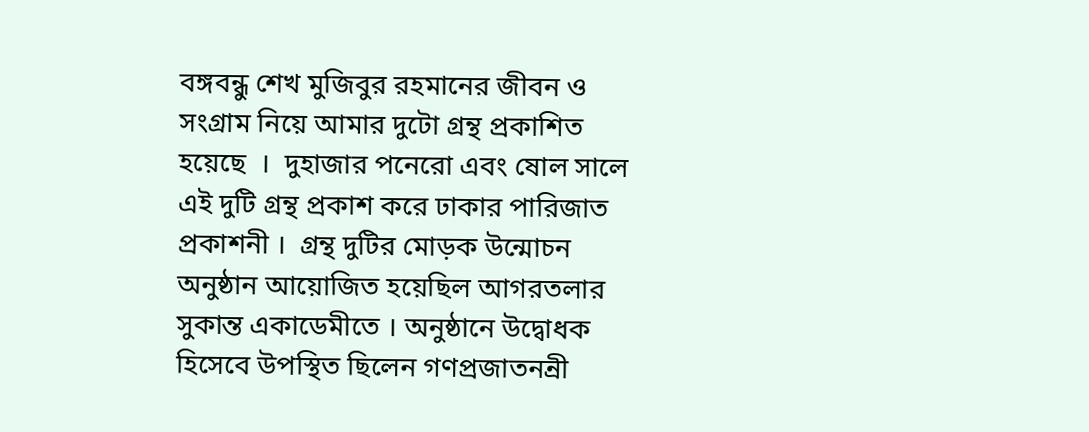বঙ্গবন্ধু শেখ মুজিবুর রহমানের জীবন ও সংগ্রাম নিয়ে আমার দুটো গ্রন্থ প্রকাশিত হয়েছে  ।  দুহাজার পনেরো এবং ষোল সালে এই দুটি গ্রন্থ প্রকাশ করে ঢাকার পারিজাত প্রকাশনী ।  গ্রন্থ দুটির মোড়ক উন্মোচন অনুষ্ঠান আয়োজিত হয়েছিল আগরতলার সুকান্ত একাডেমীতে । অনুষ্ঠানে উদ্বোধক হিসেবে উপস্থিত ছিলেন গণপ্রজাতনন্রী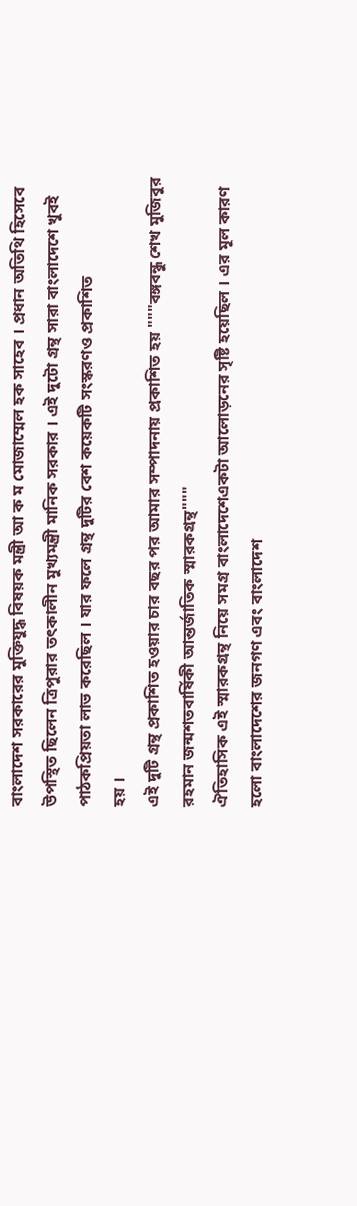বাংলাদেশ সরকারের মুক্তিযুদ্ধ বিষয়ক মন্ত্রী আ ক ম মোজাম্মেল হক সাহেব । প্রধান অতিথি হিসেবে উপস্থিত ছিলেন ত্রিপুরার তৎকালীন মুখ্যমন্ত্রী মানিক সরকার । এই দুটো গ্রন্থ সারা বাংলাদেশে খুবই  পাঠকপ্রিয়তা লাভ করেছিল । যার ফলে গ্রন্থ দুটির বেশ কয়েকটি সংস্করণও প্রকাশিত
হয় ।
এই দুটি গ্রন্থ প্রকাশিত হওয়ার চার বছর পর আমার সম্পাদনায় প্রকাশিত হয় """বঙ্গবন্ধু শেখ মুজিবুর রহমান জন্মশতবার্ষিকী আন্তর্জাতিক স্মারকগ্রন্থ"""
ঐতিহাসিক এই স্মারকগ্রন্থ নিয়ে সমগ্র বাংলাদেশেএকটা আলোড়নের সৃষ্টি হয়েছিল । এর মূল কারণ হলো বাংলাদেশের জনগণ এবং বাংলাদেশ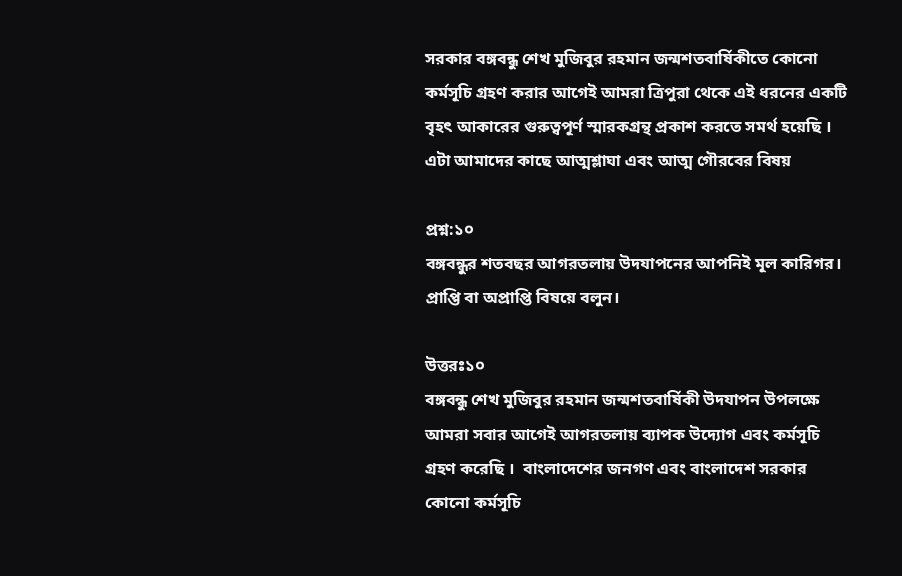সরকার বঙ্গবন্ধু শেখ মুজিবুর রহমান জন্মশতবার্ষিকীতে কোনো কর্মসূচি গ্রহণ করার আগেই আমরা ত্রিপুরা থেকে এই ধরনের একটি  বৃহৎ আকারের গুরুত্বপূর্ণ স্মারকগ্রন্থ প্রকাশ করতে সমর্থ হয়েছি । এটা আমাদের কাছে আত্মশ্লাঘা এবং আত্ম গৌরবের বিষয়

প্রশ্ন:১০
বঙ্গবন্ধুর শতবছর আগরতলায় উদযাপনের আপনিই মূল কারিগর। প্রাপ্তি বা অপ্রাপ্তি বিষয়ে বলুন।

উত্তরঃ১০
বঙ্গবন্ধু শেখ মুজিবুর রহমান জন্মশতবার্ষিকী উদযাপন উপলক্ষে আমরা সবার আগেই আগরতলায় ব্যাপক উদ্যোগ এবং কর্মসূচি গ্রহণ করেছি ।  বাংলাদেশের জনগণ এবং বাংলাদেশ সরকার কোনো কর্মসূচি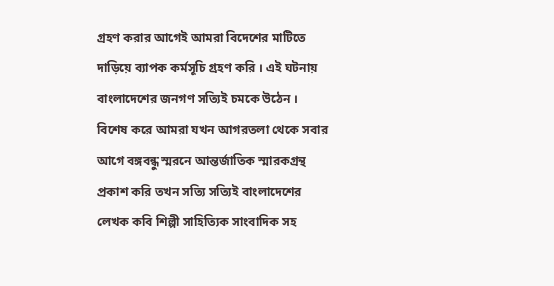গ্রহণ করার আগেই আমরা বিদেশের মাটিতে দাড়িয়ে ব্যাপক কর্মসূচি গ্রহণ করি । এই ঘটনায়   বাংলাদেশের জনগণ সত্যিই চমকে উঠেন । বিশেষ করে আমরা যখন আগরতলা থেকে সবার আগে বঙ্গবন্ধু স্মরনে আন্তর্জাতিক স্মারকগ্রন্থ প্রকাশ করি তখন সত্যি সত্যিই বাংলাদেশের লেখক কবি শিল্পী সাহিত্যিক সাংবাদিক সহ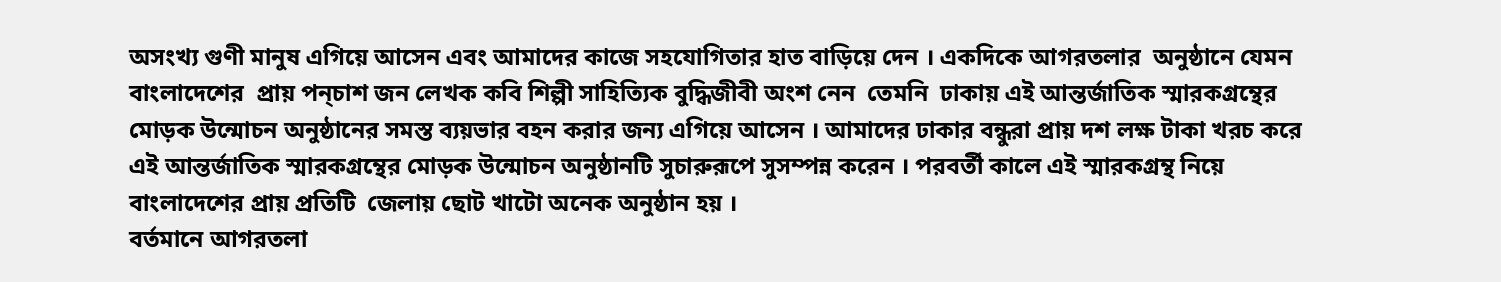অসংখ্য গুণী মানুষ এগিয়ে আসেন এবং আমাদের কাজে সহযোগিতার হাত বাড়িয়ে দেন । একদিকে আগরতলার  অনুষ্ঠানে যেমন বাংলাদেশের  প্রায় পন্চাশ জন লেখক কবি শিল্পী সাহিত্যিক বুদ্ধিজীবী অংশ নেন  তেমনি  ঢাকায় এই আন্তর্জাতিক স্মারকগ্রন্থের মোড়ক উন্মোচন অনুষ্ঠানের সমস্ত ব্যয়ভার বহন করার জন্য এগিয়ে আসেন । আমাদের ঢাকার বন্ধুরা প্রায় দশ লক্ষ টাকা খরচ করে এই আন্তর্জাতিক স্মারকগ্রন্থের মোড়ক উন্মোচন অনুষ্ঠানটি সুচারুরূপে সুসম্পন্ন করেন । পরবর্তী কালে এই স্মারকগ্রন্থ নিয়ে বাংলাদেশের প্রায় প্রতিটি  জেলায় ছোট খাটো অনেক অনুষ্ঠান হয় ।
বর্তমানে আগরতলা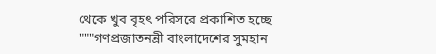থেকে খুব বৃহৎ পরিসরে প্রকাশিত হচ্ছে """গণপ্রজাতনন্রী বাংলাদেশের সুমহান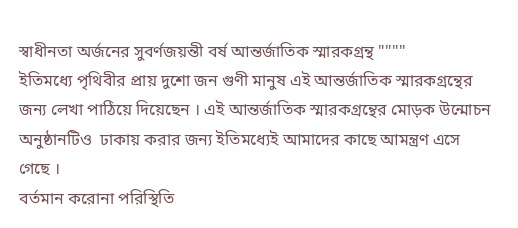স্বাধীনতা অর্জনের সুবর্ণজয়ন্তী বর্ষ আন্তর্জাতিক স্মারকগ্রন্থ """"
ইতিমধ্যে পৃথিবীর প্রায় দুশো জন গুণী মানুষ এই আন্তর্জাতিক স্মারকগ্রন্থের জন্য লেখা পাঠিয়ে দিয়েছেন । এই আন্তর্জাতিক স্মারকগ্রন্থের মোড়ক উন্মোচন অনুষ্ঠানটিও  ঢাকায় করার জন্য ইতিমধ্যেই আমাদের কাছে আমন্ত্রণ এসে গেছে ।
বর্তমান করোনা পরিস্থিতি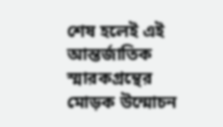শেষ হলেই এই আন্তর্জাতিক স্মারকগ্রন্থের মোড়ক উন্মোচন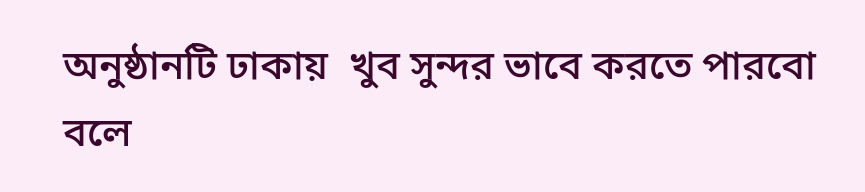অনুষ্ঠানটি ঢাকায়  খুব সুন্দর ভাবে করতে পারবো বলে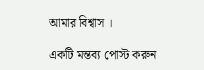আমার বিশ্বাস ।

একটি মন্তব্য পোস্ট করুন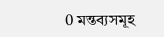0 মন্তব্যসমূহ